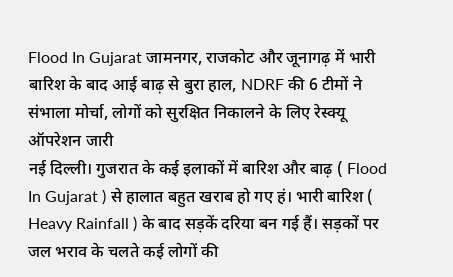Flood In Gujarat जामनगर, राजकोट और जूनागढ़ में भारी बारिश के बाद आई बाढ़ से बुरा हाल, NDRF की 6 टीमों ने संभाला मोर्चा, लोगों को सुरक्षित निकालने के लिए रेस्क्यू ऑपरेशन जारी
नई दिल्ली। गुजरात के कई इलाकों में बारिश और बाढ़ ( Flood In Gujarat ) से हालात बहुत खराब हो गए हं। भारी बारिश ( Heavy Rainfall ) के बाद सड़कें दरिया बन गई हैं। सड़कों पर जल भराव के चलते कई लोगों की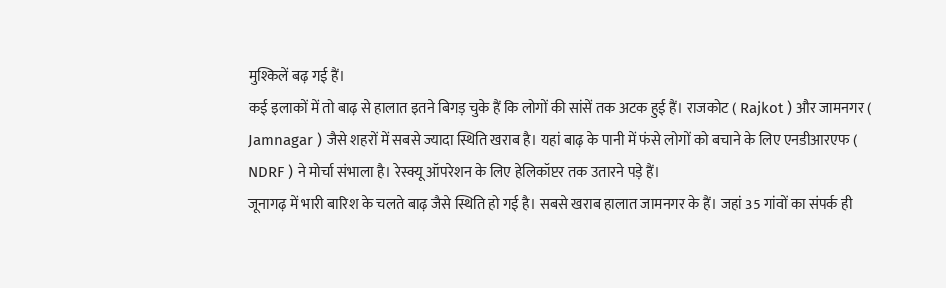मुश्किलें बढ़ गई हैं।
कई इलाकों में तो बाढ़ से हालात इतने बिगड़ चुके हैं कि लोगों की सांसें तक अटक हुई हैं। राजकोट ( Rajkot ) और जामनगर ( Jamnagar ) जैसे शहरों में सबसे ज्यादा स्थिति खराब है। यहां बाढ़ के पानी में फंसे लोगों को बचाने के लिए एनडीआरएफ ( NDRF ) ने मोर्चा संभाला है। रेस्क्यू ऑपरेशन के लिए हेलिकॉप्टर तक उतारने पड़े हैं।
जूनागढ़ में भारी बारिश के चलते बाढ़ जैसे स्थिति हो गई है। सबसे खराब हालात जामनगर के हैं। जहां 35 गांवों का संपर्क ही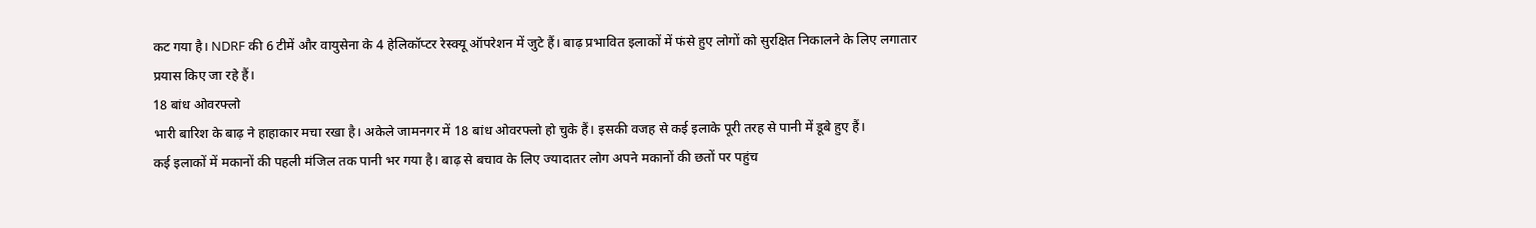कट गया है। NDRF की 6 टीमें और वायुसेना के 4 हेलिकॉप्टर रेस्क्यू ऑपरेशन में जुटे हैं। बाढ़ प्रभावित इलाकों में फंसे हुए लोगों को सुरक्षित निकालने के लिए लगातार प्रयास किए जा रहे हैं।
18 बांध ओवरफ्लो
भारी बारिश के बाढ़ ने हाहाकार मचा रखा है। अकेले जामनगर में 18 बांध ओवरफ्लो हो चुके हैं। इसकी वजह से कई इलाके पूरी तरह से पानी में डूबे हुए हैं।
कई इलाकों में मकानों की पहली मंजिल तक पानी भर गया है। बाढ़ से बचाव के लिए ज्यादातर लोग अपने मकानों की छतों पर पहुंच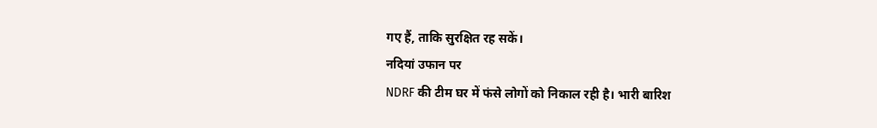गए हैं, ताकि सुरक्षित रह सकें।
नदियां उफान पर
NDRF की टीम घर में फंसे लोगों को निकाल रही है। भारी बारिश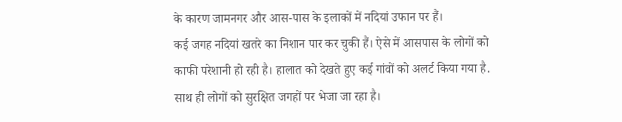के कारण जामनगर और आस-पास के इलाकों में नदियां उफान पर हैं।
कई जगह नदियां खतरे का निशान पार कर चुकी हैं। ऐसे में आसपास के लोगों को काफी परेशानी हो रही है। हालात को देखते हुए कई गांवों को अलर्ट किया गया है. साथ ही लोगों को सुरक्षित जगहों पर भेजा जा रहा है।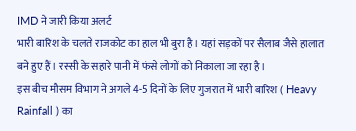IMD ने जारी किया अलर्ट
भारी बारिश के चलते राजकोट का हाल भी बुरा है। यहां सड़कों पर सैलाब जैसे हालात बने हुए हैं। रस्सी के सहारे पानी में फंसे लोगों को निकाला जा रहा है।
इस बीच मौसम विभाग ने अगले 4-5 दिनों के लिए गुजरात में भारी बारिश ( Heavy Rainfall ) का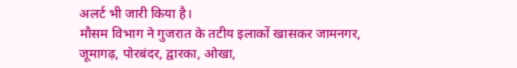अलर्ट भी जारी किया है।
मौसम विभाग ने गुजरात के तटीय इलाकों खासकर जामनगर, जूमागढ़, पोरबंदर, द्वारका, ओखा,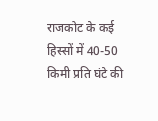राजकोट के कई हिस्सों में 40-50 किमी प्रति घंटे की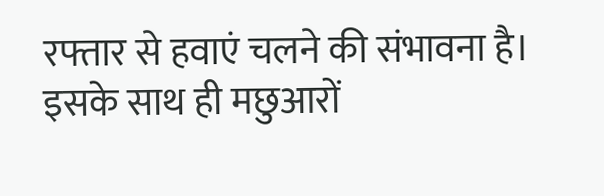रफ्तार से हवाएं चलने की संभावना है। इसके साथ ही मछुआरों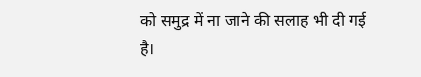को समुद्र में ना जाने की सलाह भी दी गई है।